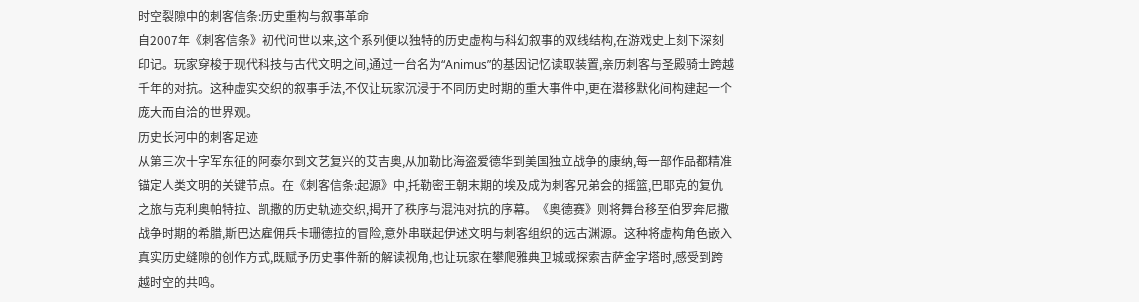时空裂隙中的刺客信条:历史重构与叙事革命
自2007年《刺客信条》初代问世以来,这个系列便以独特的历史虚构与科幻叙事的双线结构,在游戏史上刻下深刻印记。玩家穿梭于现代科技与古代文明之间,通过一台名为“Animus”的基因记忆读取装置,亲历刺客与圣殿骑士跨越千年的对抗。这种虚实交织的叙事手法,不仅让玩家沉浸于不同历史时期的重大事件中,更在潜移默化间构建起一个庞大而自洽的世界观。
历史长河中的刺客足迹
从第三次十字军东征的阿泰尔到文艺复兴的艾吉奥,从加勒比海盗爱德华到美国独立战争的康纳,每一部作品都精准锚定人类文明的关键节点。在《刺客信条:起源》中,托勒密王朝末期的埃及成为刺客兄弟会的摇篮,巴耶克的复仇之旅与克利奥帕特拉、凯撒的历史轨迹交织,揭开了秩序与混沌对抗的序幕。《奥德赛》则将舞台移至伯罗奔尼撒战争时期的希腊,斯巴达雇佣兵卡珊德拉的冒险,意外串联起伊述文明与刺客组织的远古渊源。这种将虚构角色嵌入真实历史缝隙的创作方式,既赋予历史事件新的解读视角,也让玩家在攀爬雅典卫城或探索吉萨金字塔时,感受到跨越时空的共鸣。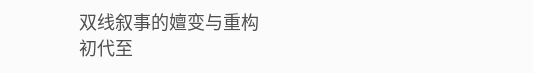双线叙事的嬗变与重构
初代至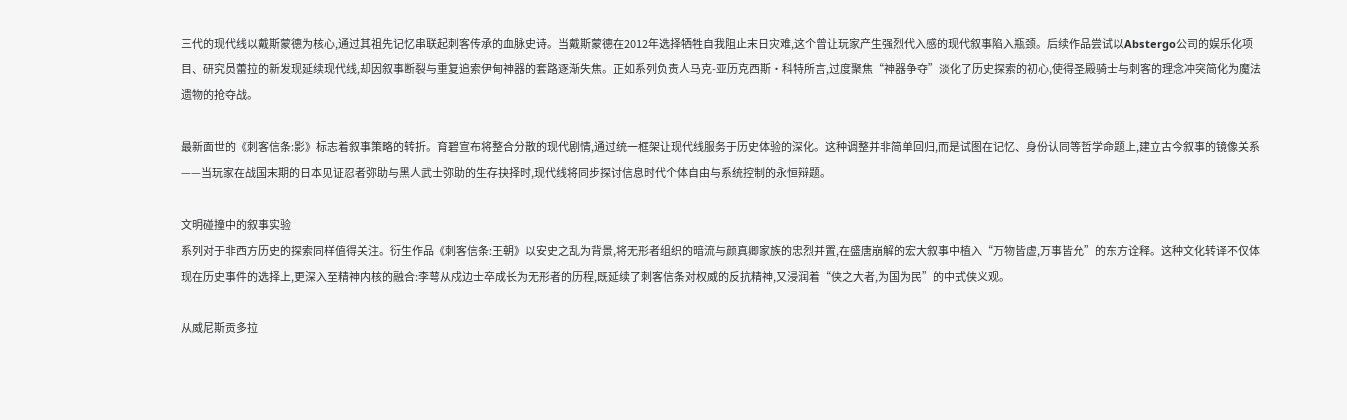三代的现代线以戴斯蒙德为核心,通过其祖先记忆串联起刺客传承的血脉史诗。当戴斯蒙德在2012年选择牺牲自我阻止末日灾难,这个曾让玩家产生强烈代入感的现代叙事陷入瓶颈。后续作品尝试以Abstergo公司的娱乐化项目、研究员蕾拉的新发现延续现代线,却因叙事断裂与重复追索伊甸神器的套路逐渐失焦。正如系列负责人马克-亚历克西斯·科特所言,过度聚焦“神器争夺”淡化了历史探索的初心,使得圣殿骑士与刺客的理念冲突简化为魔法遗物的抢夺战。

最新面世的《刺客信条:影》标志着叙事策略的转折。育碧宣布将整合分散的现代剧情,通过统一框架让现代线服务于历史体验的深化。这种调整并非简单回归,而是试图在记忆、身份认同等哲学命题上,建立古今叙事的镜像关系——当玩家在战国末期的日本见证忍者弥助与黑人武士弥助的生存抉择时,现代线将同步探讨信息时代个体自由与系统控制的永恒辩题。

文明碰撞中的叙事实验
系列对于非西方历史的探索同样值得关注。衍生作品《刺客信条:王朝》以安史之乱为背景,将无形者组织的暗流与颜真卿家族的忠烈并置,在盛唐崩解的宏大叙事中植入“万物皆虚,万事皆允”的东方诠释。这种文化转译不仅体现在历史事件的选择上,更深入至精神内核的融合:李萼从戍边士卒成长为无形者的历程,既延续了刺客信条对权威的反抗精神,又浸润着“侠之大者,为国为民”的中式侠义观。

从威尼斯贡多拉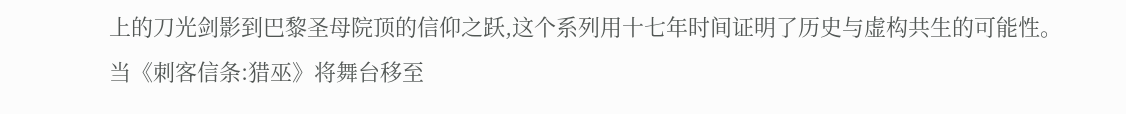上的刀光剑影到巴黎圣母院顶的信仰之跃,这个系列用十七年时间证明了历史与虚构共生的可能性。当《刺客信条:猎巫》将舞台移至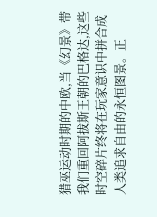猎巫运动时期的中欧,当《幻景》带我们重回阿拔斯王朝的巴格达,这些时空碎片终将在玩家意识中拼合成人类追求自由的永恒图景。正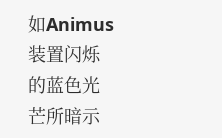如Animus装置闪烁的蓝色光芒所暗示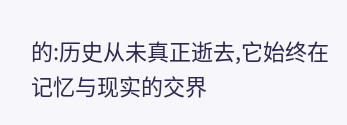的:历史从未真正逝去,它始终在记忆与现实的交界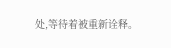处,等待着被重新诠释。